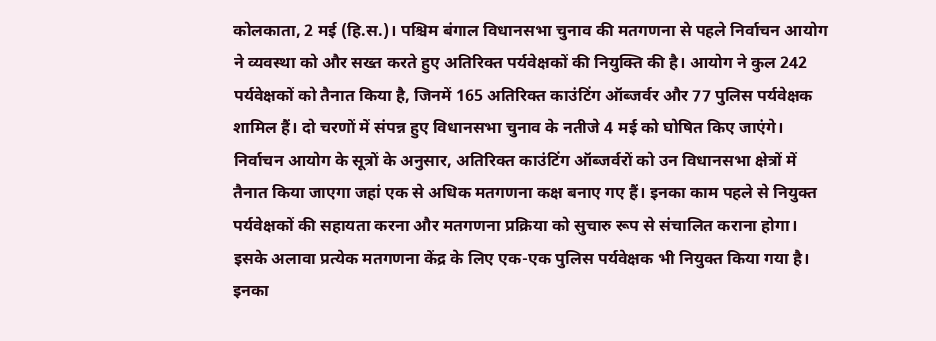कोलकाता, 2 मई (हि.स.)। पश्चिम बंगाल विधानसभा चुनाव की मतगणना से पहले निर्वाचन आयोग ने व्यवस्था को और सख्त करते हुए अतिरिक्त पर्यवेक्षकों की नियुक्ति की है। आयोग ने कुल 242 पर्यवेक्षकों को तैनात किया है, जिनमें 165 अतिरिक्त काउंटिंग ऑब्जर्वर और 77 पुलिस पर्यवेक्षक शामिल हैं। दो चरणों में संपन्न हुए विधानसभा चुनाव के नतीजे 4 मई को घोषित किए जाएंगे।
निर्वाचन आयोग के सूत्रों के अनुसार, अतिरिक्त काउंटिंग ऑब्जर्वरों को उन विधानसभा क्षेत्रों में तैनात किया जाएगा जहां एक से अधिक मतगणना कक्ष बनाए गए हैं। इनका काम पहले से नियुक्त पर्यवेक्षकों की सहायता करना और मतगणना प्रक्रिया को सुचारु रूप से संचालित कराना होगा।
इसके अलावा प्रत्येक मतगणना केंद्र के लिए एक-एक पुलिस पर्यवेक्षक भी नियुक्त किया गया है। इनका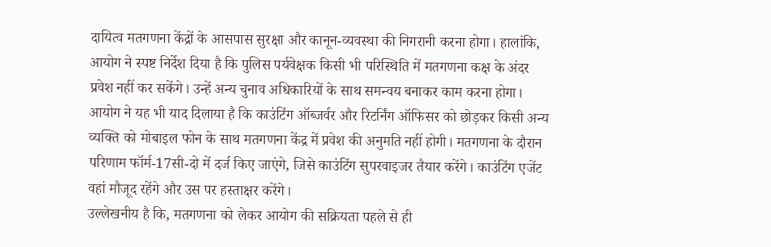दायित्व मतगणना केंद्रों के आसपास सुरक्षा और कानून-व्यवस्था की निगरानी करना होगा। हालांकि, आयोग ने स्पष्ट निर्देश दिया है कि पुलिस पर्यवेक्षक किसी भी परिस्थिति में मतगणना कक्ष के अंदर प्रवेश नहीं कर सकेंगे। उन्हें अन्य चुनाव अधिकारियों के साथ समन्वय बनाकर काम करना होगा।
आयोग ने यह भी याद दिलाया है कि काउंटिंग ऑब्जर्वर और रिटर्निंग ऑफिसर को छोड़कर किसी अन्य व्यक्ति को मोबाइल फोन के साथ मतगणना केंद्र में प्रवेश की अनुमति नहीं होगी। मतगणना के दौरान परिणाम फॉर्म-17सी-दो में दर्ज किए जाएंगे, जिसे काउंटिंग सुपरवाइजर तैयार करेंगे। काउंटिंग एजेंट वहां मौजूद रहेंगे और उस पर हस्ताक्षर करेंगे।
उल्लेखनीय है कि, मतगणना को लेकर आयोग की सक्रियता पहले से ही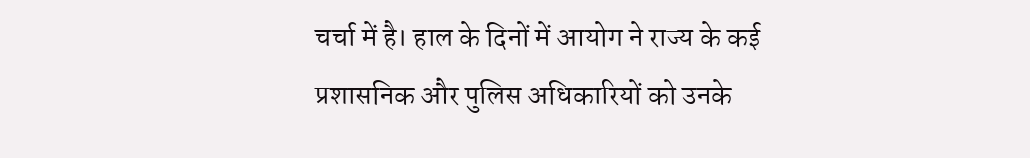चर्चा में है। हाल के दिनों में आयोग ने राज्य के कई प्रशासनिक और पुलिस अधिकारियों को उनके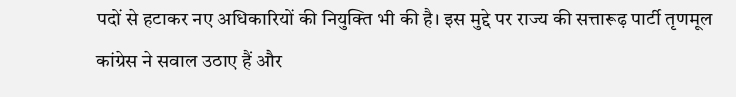पदों से हटाकर नए अधिकारियों की नियुक्ति भी की है। इस मुद्दे पर राज्य की सत्तारूढ़ पार्टी तृणमूल कांग्रेस ने सवाल उठाए हैं और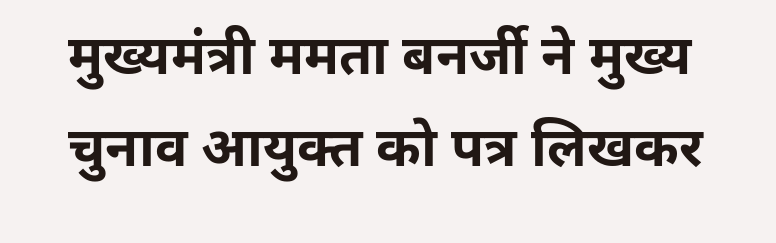मुख्यमंत्री ममता बनर्जी ने मुख्य चुनाव आयुक्त को पत्र लिखकर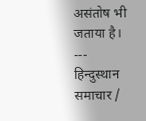असंतोष भी जताया है।
---
हिन्दुस्थान समाचार /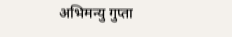अभिमन्यु गुप्ता